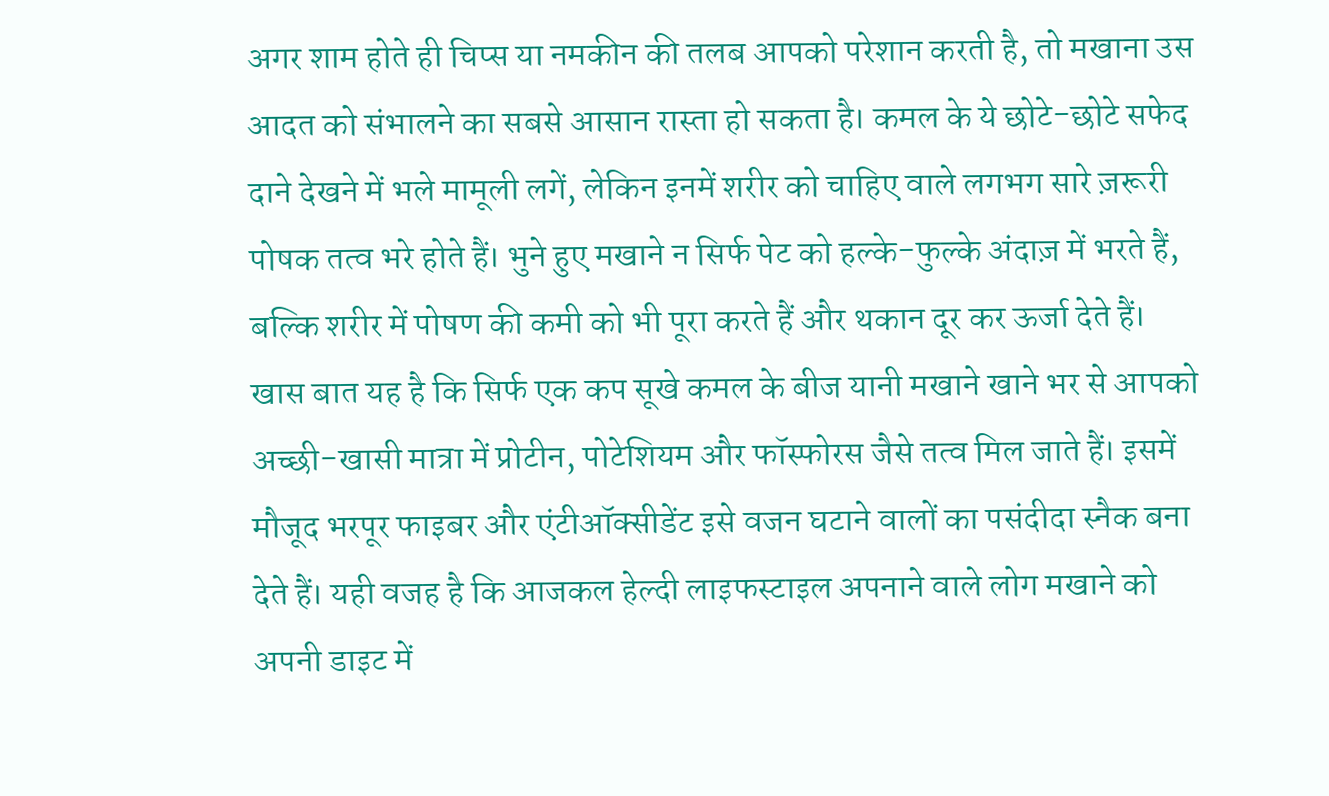अगर शाम होते ही चिप्स या नमकीन की तलब आपको परेशान करती है, तो मखाना उस आदत को संभालने का सबसे आसान रास्ता हो सकता है। कमल के ये छोटे-छोटे सफेद दाने देखने में भले मामूली लगें, लेकिन इनमें शरीर को चाहिए वाले लगभग सारे ज़रूरी पोषक तत्व भरे होते हैं। भुने हुए मखाने न सिर्फ पेट को हल्के-फुल्के अंदाज़ में भरते हैं, बल्कि शरीर में पोषण की कमी को भी पूरा करते हैं और थकान दूर कर ऊर्जा देते हैं।
खास बात यह है कि सिर्फ एक कप सूखे कमल के बीज यानी मखाने खाने भर से आपको अच्छी-खासी मात्रा में प्रोटीन, पोटेशियम और फॉस्फोरस जैसे तत्व मिल जाते हैं। इसमें मौजूद भरपूर फाइबर और एंटीऑक्सीडेंट इसे वजन घटाने वालों का पसंदीदा स्नैक बना देते हैं। यही वजह है कि आजकल हेल्दी लाइफस्टाइल अपनाने वाले लोग मखाने को अपनी डाइट में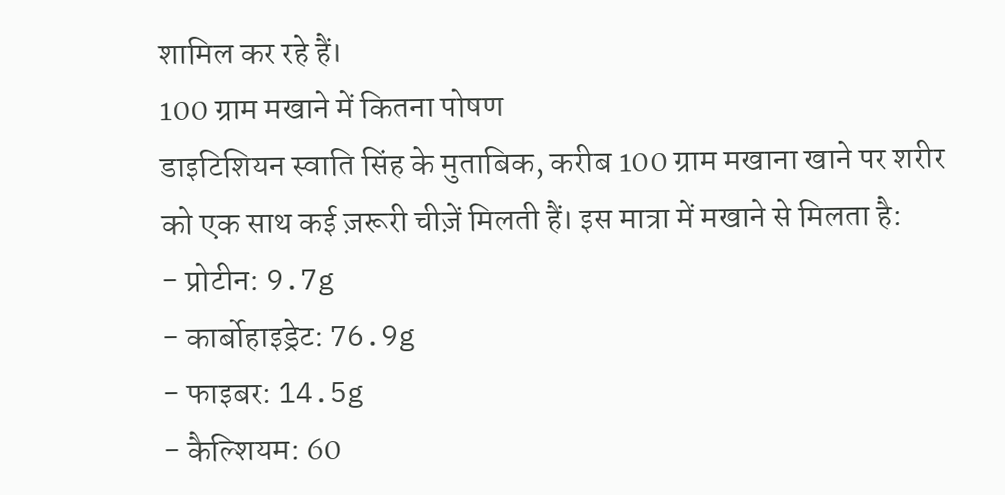शामिल कर रहे हैं।
100 ग्राम मखाने में कितना पोषण
डाइटिशियन स्वाति सिंह के मुताबिक, करीब 100 ग्राम मखाना खाने पर शरीर को एक साथ कई ज़रूरी चीज़ें मिलती हैं। इस मात्रा में मखाने से मिलता है:
- प्रोटीन: 9.7g
- कार्बोहाइड्रेट: 76.9g
- फाइबर: 14.5g
- कैल्शियम: 60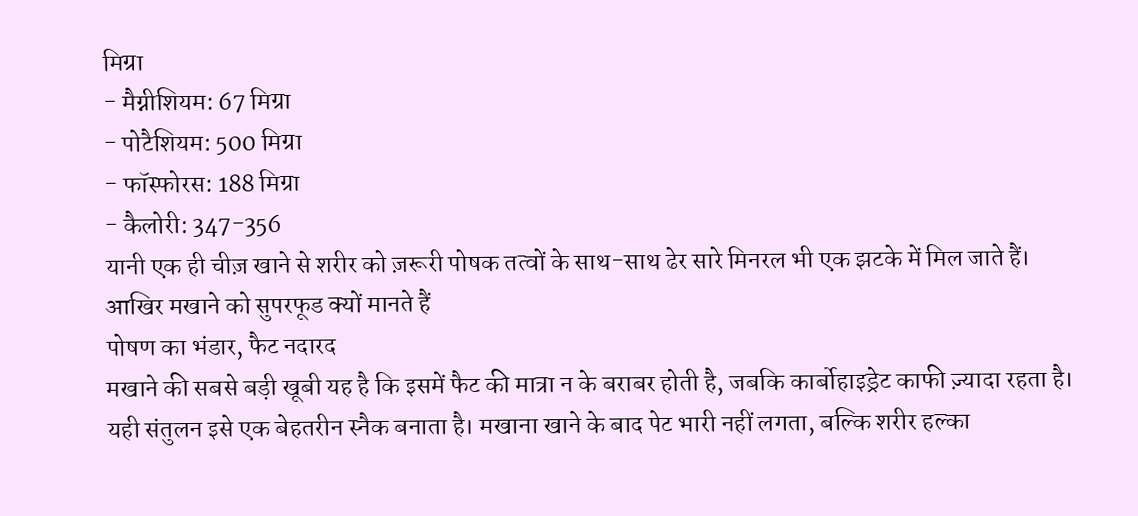मिग्रा
- मैग्नीशियम: 67 मिग्रा
- पोटैशियम: 500 मिग्रा
- फॉस्फोरस: 188 मिग्रा
- कैलोरी: 347-356
यानी एक ही चीज़ खाने से शरीर को ज़रूरी पोषक तत्वों के साथ-साथ ढेर सारे मिनरल भी एक झटके में मिल जाते हैं।
आखिर मखाने को सुपरफूड क्यों मानते हैं
पोषण का भंडार, फैट नदारद
मखाने की सबसे बड़ी खूबी यह है कि इसमें फैट की मात्रा न के बराबर होती है, जबकि कार्बोहाइड्रेट काफी ज़्यादा रहता है। यही संतुलन इसे एक बेहतरीन स्नैक बनाता है। मखाना खाने के बाद पेट भारी नहीं लगता, बल्कि शरीर हल्का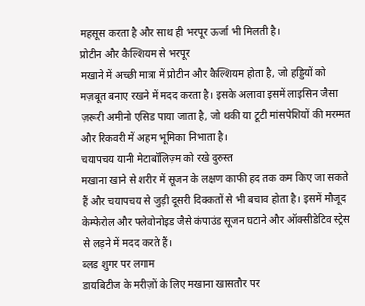महसूस करता है और साथ ही भरपूर ऊर्जा भी मिलती है।
प्रोटीन और कैल्शियम से भरपूर
मखाने में अच्छी मात्रा में प्रोटीन और कैल्शियम होता है, जो हड्डियों को मज़बूत बनाए रखने में मदद करता है। इसके अलावा इसमें लाइसिन जैसा ज़रूरी अमीनो एसिड पाया जाता है, जो थकी या टूटी मांसपेशियों की मरम्मत और रिकवरी में अहम भूमिका निभाता है।
चयापचय यानी मेटाबॉलिज़्म को रखे दुरुस्त
मखाना खाने से शरीर में सूजन के लक्षण काफी हद तक कम किए जा सकते हैं और चयापचय से जुड़ी दूसरी दिक्कतों से भी बचाव होता है। इसमें मौजूद केम्फेरोल और फ्लेवोनोइड जैसे कंपाउंड सूजन घटाने और ऑक्सीडेटिव स्ट्रेस से लड़ने में मदद करते हैं।
ब्लड शुगर पर लगाम
डायबिटीज के मरीज़ों के लिए मखाना खासतौर पर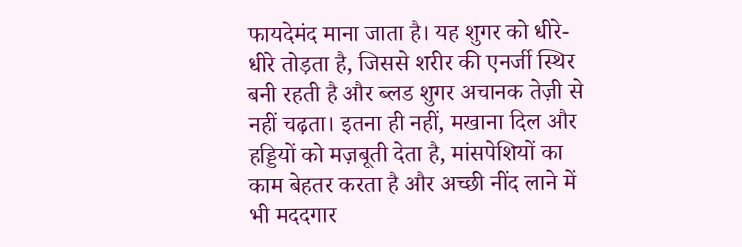फायदेमंद माना जाता है। यह शुगर को धीरे-धीरे तोड़ता है, जिससे शरीर की एनर्जी स्थिर बनी रहती है और ब्लड शुगर अचानक तेज़ी से नहीं चढ़ता। इतना ही नहीं, मखाना दिल और हड्डियों को मज़बूती देता है, मांसपेशियों का काम बेहतर करता है और अच्छी नींद लाने में भी मददगार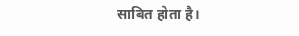साबित होता है।